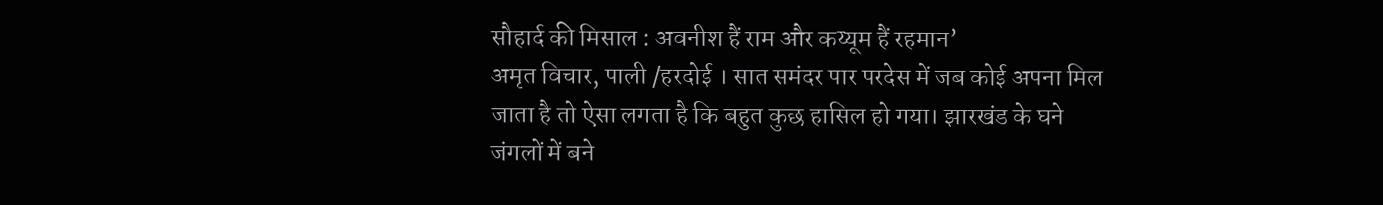सौहार्द की मिसाल : अवनीश हैं राम और कय्यूम हैं रहमान’
अमृत विचार, पाली /हरदोई । सात समंदर पार परदेस में जब कोई अपना मिल जाता है तो ऐसा लगता है कि बहुत कुछ हासिल हो गया। झारखंड के घने जंगलों में बने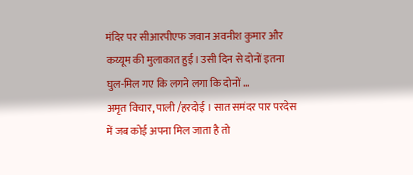मंदिर पर सीआरपीएफ जवान अवनीश कुमार और कय्यूम की मुलाकात हुई। उसी दिन से दोनों इतना घुल-मिल गए कि लगने लगा कि दोनों …
अमृत विचार, पाली /हरदोई । सात समंदर पार परदेस में जब कोई अपना मिल जाता है तो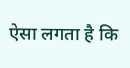ऐसा लगता है कि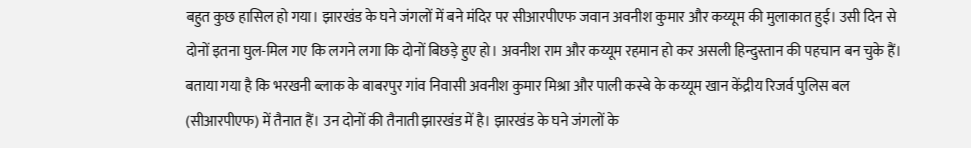बहुत कुछ हासिल हो गया। झारखंड के घने जंगलों में बने मंदिर पर सीआरपीएफ जवान अवनीश कुमार और कय्यूम की मुलाकात हुई। उसी दिन से दोनों इतना घुल-मिल गए कि लगने लगा कि दोनों बिछड़े हुए हो। अवनीश राम और कय्यूम रहमान हो कर असली हिन्दुस्तान की पहचान बन चुके हैं।
बताया गया है कि भरखनी ब्लाक के बाबरपुर गांव निवासी अवनीश कुमार मिश्रा और पाली कस्बे के कय्यूम खान केंद्रीय रिजर्व पुलिस बल (सीआरपीएफ) में तैनात हैं। उन दोनों की तैनाती झारखंड में है। झारखंड के घने जंगलों के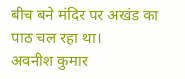बीच बने मंदिर पर अखंड का पाठ चल रहा था।
अवनीश कुमार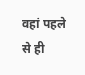वहां पहले से ही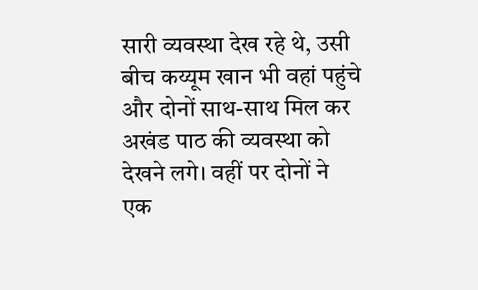सारी व्यवस्था देख रहे थे, उसी बीच कय्यूम खान भी वहां पहुंचे और दोनों साथ-साथ मिल कर अखंड पाठ की व्यवस्था को देखने लगे। वहीं पर दोनों ने एक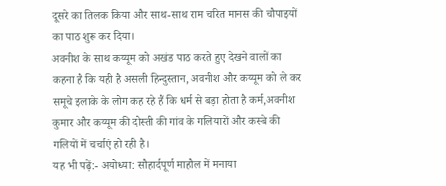दूसरे का तिलक किया और साथ-साथ राम चरित मानस की चौपाइयों का पाठ शुरू कर दिया।
अवनीश के साथ कय्यूम को अखंड पाठ करते हुए देखने वालों का कहना है कि यही है असली हिन्दुस्तान, अवनीश और कय्यूम को ले कर समूचे इलाके के लोग कह रहे हैं कि धर्म से बड़ा होता है कर्म,अवनीश कुमार और कय्यूम की दोस्ती की गांव के गलियारों और कस्बे की गलियों में चर्चाएं हो रही है।
यह भी पढ़ें:- अयोध्या: सौहार्दपूर्ण माहौल में मनाया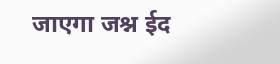जाएगा जश्न ईद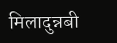मिलादुन्नबी